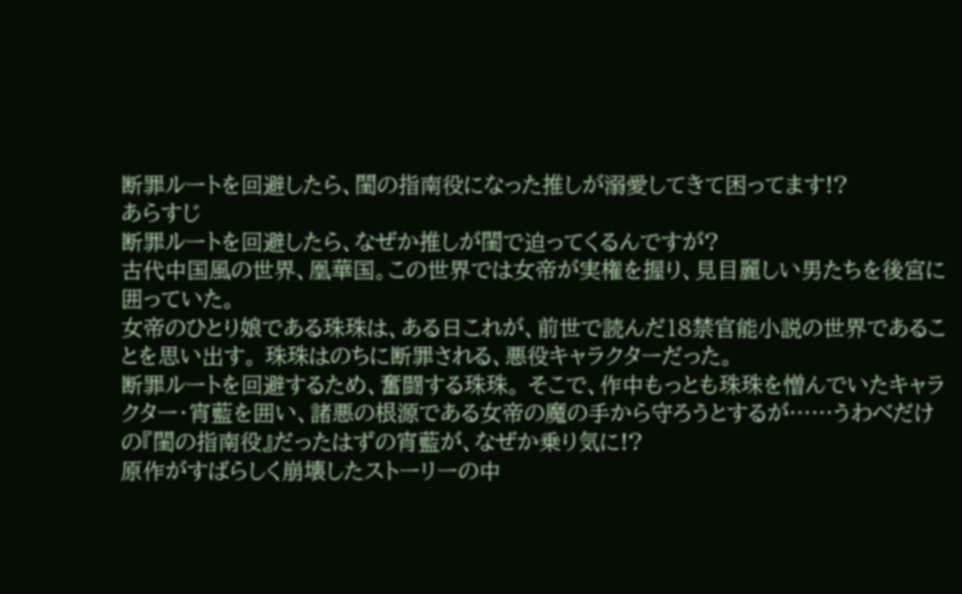断罪ルートを回避したら、閨の指南役になった推しが溺愛してきて困ってます!?
あらすじ
断罪ルートを回避したら、なぜか推しが閨で迫ってくるんですが?
古代中国風の世界、凰華国。この世界では女帝が実権を握り、見目麗しい男たちを後宮に囲っていた。
女帝のひとり娘である珠珠は、ある日これが、前世で読んだ18禁官能小説の世界であることを思い出す。 珠珠はのちに断罪される、悪役キャラクターだった。
断罪ルートを回避するため、奮闘する珠珠。 そこで、作中もっとも珠珠を憎んでいたキャラクター・宵藍を囲い、諸悪の根源である女帝の魔の手から守ろうとするが……うわべだけの『閨の指南役』だったはずの宵藍が、なぜか乗り気に!?
原作がすばらしく崩壊したストーリーの中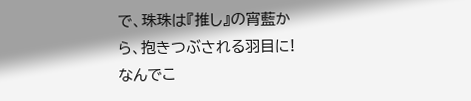で、珠珠は『推し』の宵藍から、抱きつぶされる羽目に! なんでこ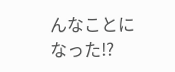んなことになった!?